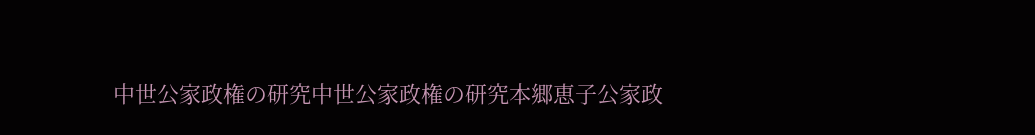中世公家政権の研究中世公家政権の研究本郷恵子公家政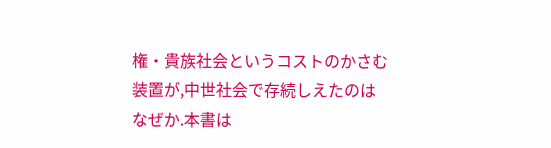権・貴族社会というコストのかさむ装置が,中世社会で存続しえたのはなぜか.本書は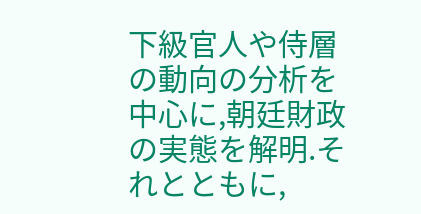下級官人や侍層の動向の分析を中心に,朝廷財政の実態を解明.それとともに,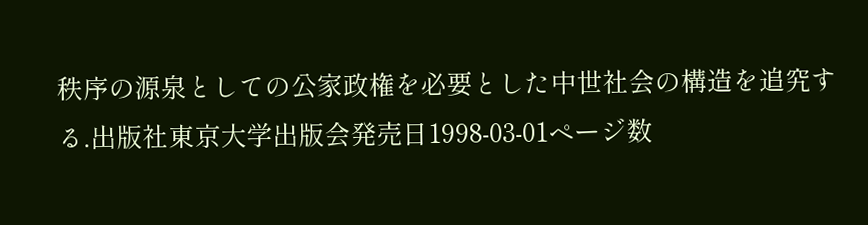秩序の源泉としての公家政権を必要とした中世社会の構造を追究する.出版社東京大学出版会発売日1998-03-01ページ数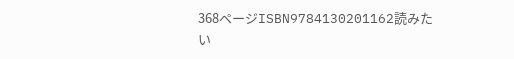368ページISBN9784130201162読みたい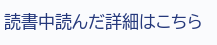読書中読んだ詳細はこちら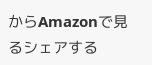からAmazonで見るシェアする